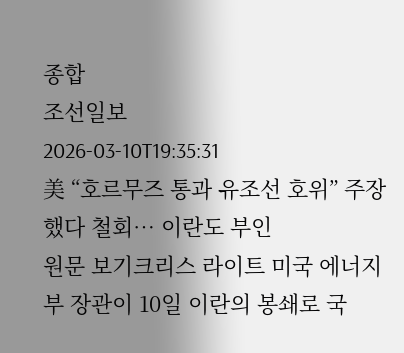종합
조선일보
2026-03-10T19:35:31
美 “호르무즈 통과 유조선 호위” 주장했다 철회… 이란도 부인
원문 보기크리스 라이트 미국 에너지부 장관이 10일 이란의 봉쇄로 국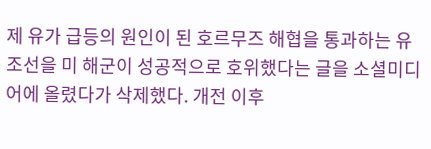제 유가 급등의 원인이 된 호르무즈 해협을 통과하는 유조선을 미 해군이 성공적으로 호위했다는 글을 소셜미디어에 올렸다가 삭제했다. 개전 이후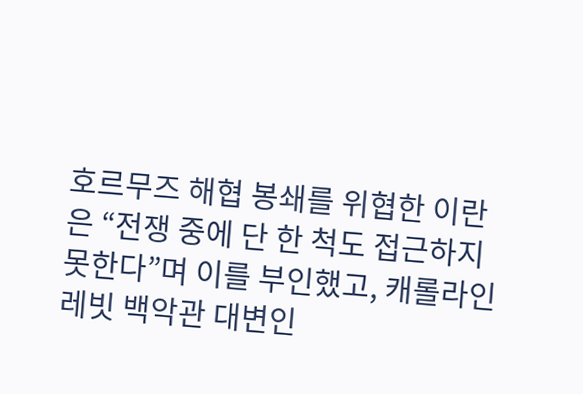호르무즈 해협 봉쇄를 위협한 이란은 “전쟁 중에 단 한 척도 접근하지 못한다”며 이를 부인했고, 캐롤라인 레빗 백악관 대변인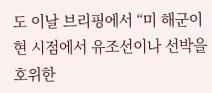도 이날 브리핑에서 “미 해군이 현 시점에서 유조선이나 선박을 호위한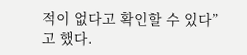적이 없다고 확인할 수 있다”고 했다.